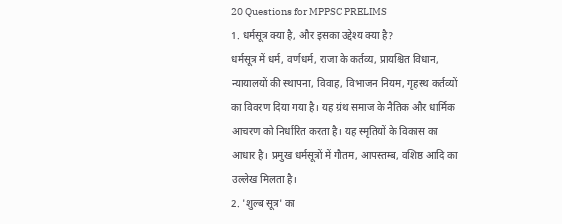20 Questions for MPPSC PRELIMS
1. धर्मसूत्र क्या है, और इसका उद्देश्य क्या है?
धर्मसूत्र में धर्म, वर्णधर्म, राजा के कर्तव्य, प्रायश्चित विधान, न्यायालयों की स्थापना, विवाह, विभाजन नियम, गृहस्थ कर्तव्यों का विवरण दिया गया है। यह ग्रंथ समाज के नैतिक और धार्मिक आचरण को निर्धारित करता है। यह स्मृतियों के विकास का आधार है। प्रमुख धर्मसूत्रों में गौतम, आपस्तम्ब, वशिष्ठ आदि का उल्लेख मिलता है।
2. 'शुल्ब सूत्र' का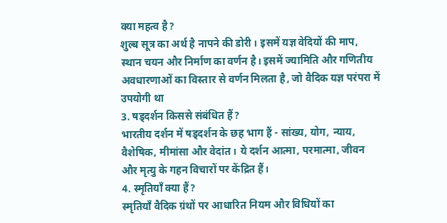क्या महत्व है?
शुल्ब सूत्र का अर्थ है नापने की डोरी। इसमें यज्ञ वेदियों की माप, स्थान चयन और निर्माण का वर्णन है। इसमें ज्यामिति और गणितीय अवधारणाओं का विस्तार से वर्णन मिलता है, जो वैदिक यज्ञ परंपरा में उपयोगी था
3. षड्दर्शन किससे संबंधित हैं?
भारतीय दर्शन में षड्दर्शन के छह भाग हैं - सांख्य, योग, न्याय, वैशेषिक, मीमांसा और वेदांत। ये दर्शन आत्मा, परमात्मा, जीवन और मृत्यु के गहन विचारों पर केंद्रित हैं।
4. स्मृतियाँ क्या हैं?
स्मृतियाँ वैदिक ग्रंथों पर आधारित नियम और विधियों का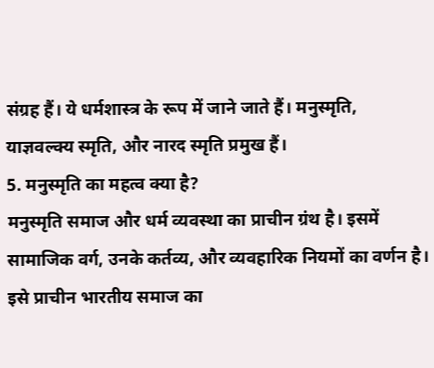संग्रह हैं। ये धर्मशास्त्र के रूप में जाने जाते हैं। मनुस्मृति, याज्ञवल्क्य स्मृति, और नारद स्मृति प्रमुख हैं।
5. मनुस्मृति का महत्व क्या है?
मनुस्मृति समाज और धर्म व्यवस्था का प्राचीन ग्रंथ है। इसमें सामाजिक वर्ग, उनके कर्तव्य, और व्यवहारिक नियमों का वर्णन है। इसे प्राचीन भारतीय समाज का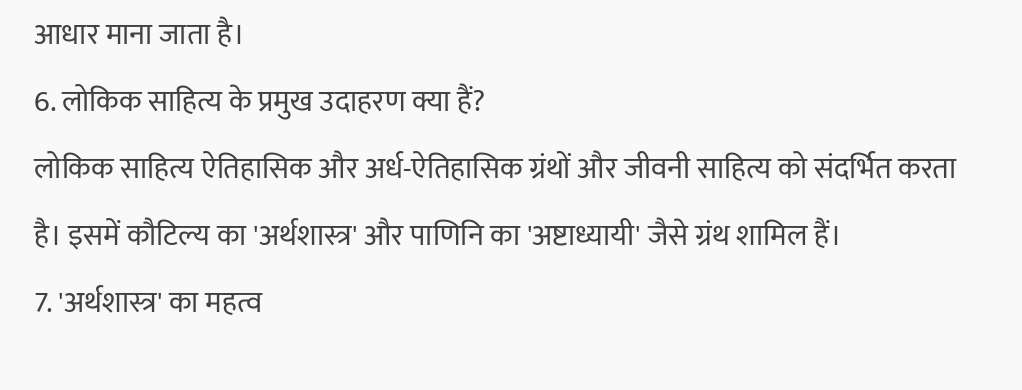आधार माना जाता है।
6. लोकिक साहित्य के प्रमुख उदाहरण क्या हैं?
लोकिक साहित्य ऐतिहासिक और अर्ध-ऐतिहासिक ग्रंथों और जीवनी साहित्य को संदर्भित करता है। इसमें कौटिल्य का 'अर्थशास्त्र' और पाणिनि का 'अष्टाध्यायी' जैसे ग्रंथ शामिल हैं।
7. 'अर्थशास्त्र' का महत्व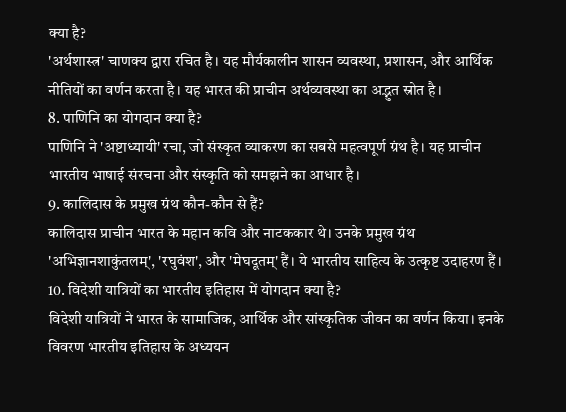क्या है?
'अर्थशास्त्र' चाणक्य द्वारा रचित है। यह मौर्यकालीन शासन व्यवस्था, प्रशासन, और आर्थिक नीतियों का वर्णन करता है। यह भारत की प्राचीन अर्थव्यवस्था का अद्भुत स्रोत है।
8. पाणिनि का योगदान क्या है?
पाणिनि ने 'अष्टाध्यायी' रचा, जो संस्कृत व्याकरण का सबसे महत्वपूर्ण ग्रंथ है। यह प्राचीन भारतीय भाषाई संरचना और संस्कृति को समझने का आधार है।
9. कालिदास के प्रमुख ग्रंथ कौन-कौन से हैं?
कालिदास प्राचीन भारत के महान कवि और नाटककार थे। उनके प्रमुख ग्रंथ 'अभिज्ञानशाकुंतलम्', 'रघुवंश', और 'मेघदूतम्' हैं। ये भारतीय साहित्य के उत्कृष्ट उदाहरण हैं।
10. विदेशी यात्रियों का भारतीय इतिहास में योगदान क्या है?
विदेशी यात्रियों ने भारत के सामाजिक, आर्थिक और सांस्कृतिक जीवन का वर्णन किया। इनके विवरण भारतीय इतिहास के अध्ययन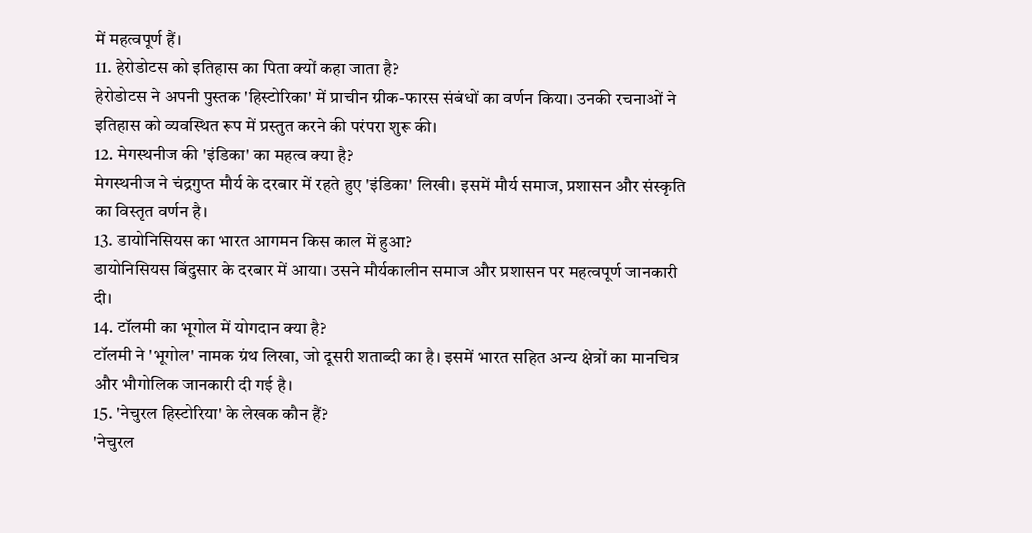में महत्वपूर्ण हैं।
11. हेरोडोटस को इतिहास का पिता क्यों कहा जाता है?
हेरोडोटस ने अपनी पुस्तक 'हिस्टोरिका' में प्राचीन ग्रीक-फारस संबंधों का वर्णन किया। उनकी रचनाओं ने इतिहास को व्यवस्थित रूप में प्रस्तुत करने की परंपरा शुरू की।
12. मेगस्थनीज की 'इंडिका' का महत्व क्या है?
मेगस्थनीज ने चंद्रगुप्त मौर्य के दरबार में रहते हुए 'इंडिका' लिखी। इसमें मौर्य समाज, प्रशासन और संस्कृति का विस्तृत वर्णन है।
13. डायोनिसियस का भारत आगमन किस काल में हुआ?
डायोनिसियस बिंदुसार के दरबार में आया। उसने मौर्यकालीन समाज और प्रशासन पर महत्वपूर्ण जानकारी दी।
14. टॉलमी का भूगोल में योगदान क्या है?
टॉलमी ने 'भूगोल' नामक ग्रंथ लिखा, जो दूसरी शताब्दी का है। इसमें भारत सहित अन्य क्षेत्रों का मानचित्र और भौगोलिक जानकारी दी गई है।
15. 'नेचुरल हिस्टोरिया' के लेखक कौन हैं?
'नेचुरल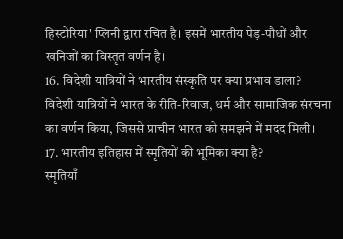हिस्टोरिया' प्लिनी द्वारा रचित है। इसमें भारतीय पेड़-पौधों और खनिजों का विस्तृत वर्णन है।
16. विदेशी यात्रियों ने भारतीय संस्कृति पर क्या प्रभाव डाला?
विदेशी यात्रियों ने भारत के रीति-रिवाज, धर्म और सामाजिक संरचना का वर्णन किया, जिससे प्राचीन भारत को समझने में मदद मिली।
17. भारतीय इतिहास में स्मृतियों की भूमिका क्या है?
स्मृतियाँ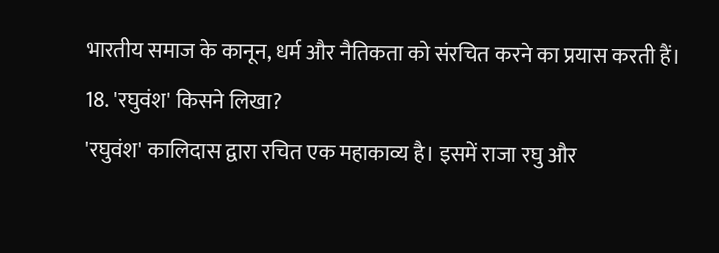भारतीय समाज के कानून, धर्म और नैतिकता को संरचित करने का प्रयास करती हैं।
18. 'रघुवंश' किसने लिखा?
'रघुवंश' कालिदास द्वारा रचित एक महाकाव्य है। इसमें राजा रघु और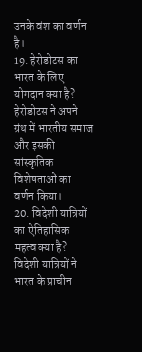उनके वंश का वर्णन है।
19. हेरोडोटस का भारत के लिए योगदान क्या है?
हेरोडोटस ने अपने ग्रंथ में भारतीय समाज और इसकी सांस्कृतिक विशेषताओं का वर्णन किया।
20. विदेशी यात्रियों का ऐतिहासिक महत्व क्या है?
विदेशी यात्रियों ने भारत के प्राचीन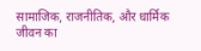सामाजिक, राजनीतिक, और धार्मिक जीवन का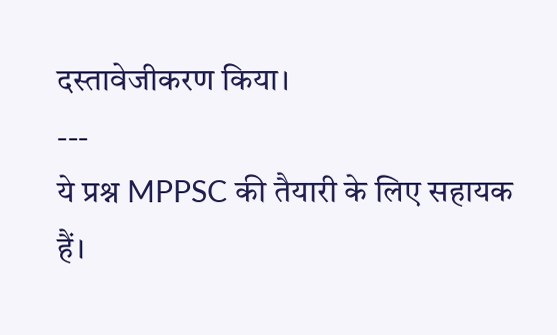दस्तावेजीकरण किया।
---
ये प्रश्न MPPSC की तैयारी के लिए सहायक हैं।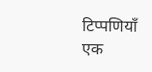टिप्पणियाँ
एक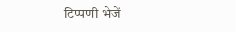टिप्पणी भेजें